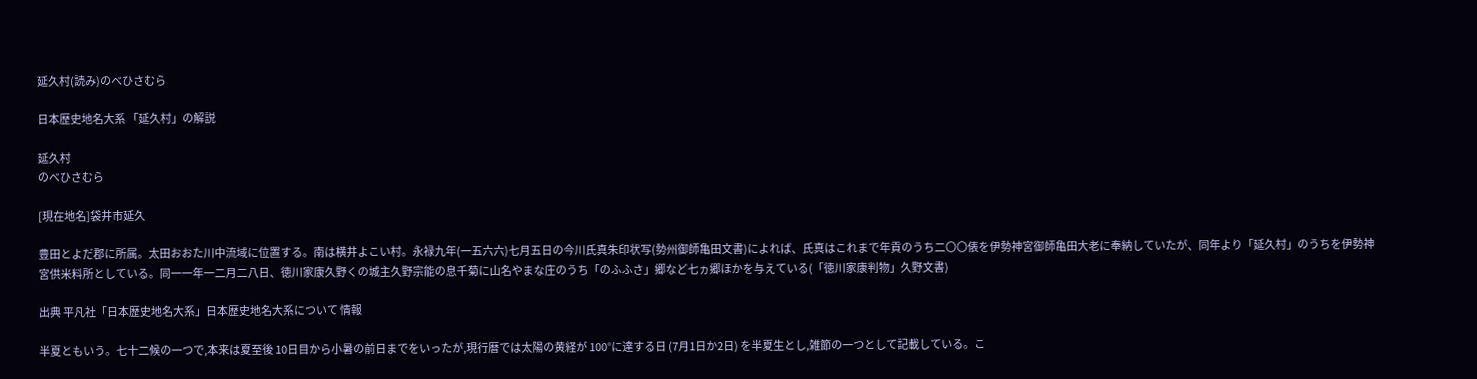延久村(読み)のべひさむら

日本歴史地名大系 「延久村」の解説

延久村
のべひさむら

[現在地名]袋井市延久

豊田とよだ郡に所属。太田おおた川中流域に位置する。南は横井よこい村。永禄九年(一五六六)七月五日の今川氏真朱印状写(勢州御師亀田文書)によれば、氏真はこれまで年貢のうち二〇〇俵を伊勢神宮御師亀田大老に奉納していたが、同年より「延久村」のうちを伊勢神宮供米料所としている。同一一年一二月二八日、徳川家康久野くの城主久野宗能の息千菊に山名やまな庄のうち「のふふさ」郷など七ヵ郷ほかを与えている(「徳川家康判物」久野文書)

出典 平凡社「日本歴史地名大系」日本歴史地名大系について 情報

半夏ともいう。七十二候の一つで,本来は夏至後 10日目から小暑の前日までをいったが,現行暦では太陽の黄経が 100°に達する日 (7月1日か2日) を半夏生とし,雑節の一つとして記載している。こ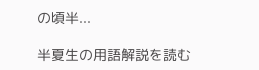の頃半...

半夏生の用語解説を読む